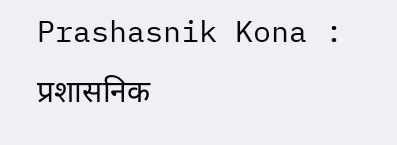Prashasnik Kona : प्रशासनिक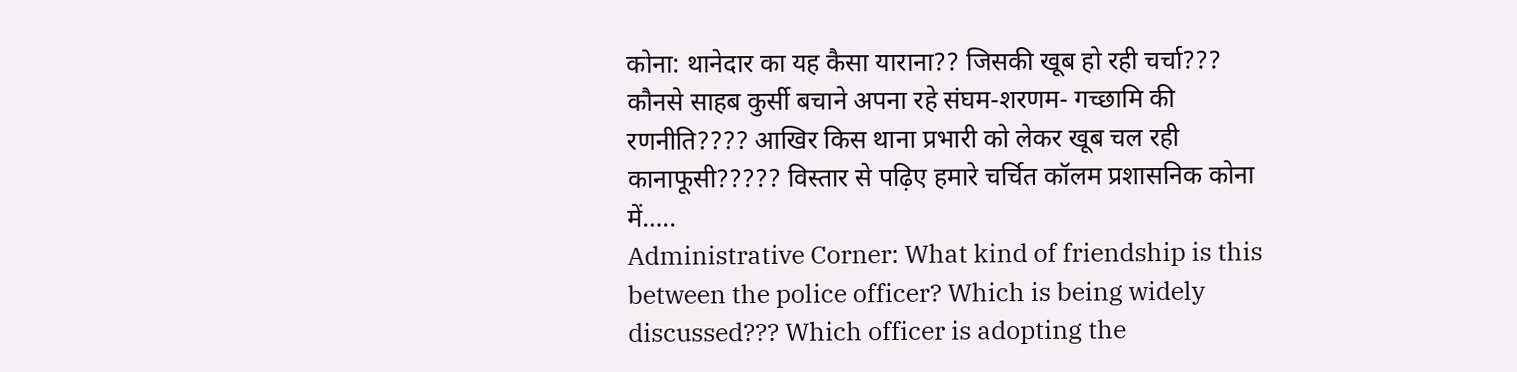कोना: थानेदार का यह कैसा याराना?? जिसकी खूब हो रही चर्चा??? कौनसे साहब कुर्सी बचाने अपना रहे संघम-शरणम- गच्छामि की रणनीति???? आखिर किस थाना प्रभारी को लेकर खूब चल रही कानाफूसी????? विस्तार से पढ़िए हमारे चर्चित कॉलम प्रशासनिक कोना में…..
Administrative Corner: What kind of friendship is this between the police officer? Which is being widely discussed??? Which officer is adopting the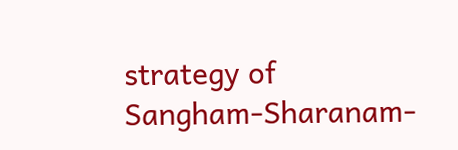strategy of Sangham-Sharanam-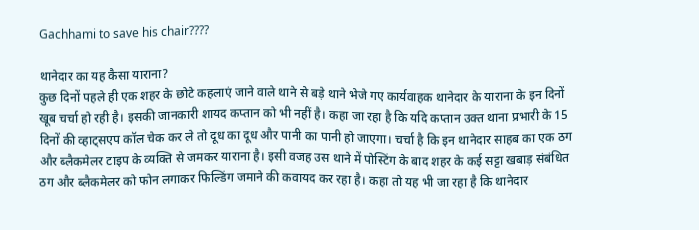Gachhami to save his chair????

थानेदार का यह कैसा याराना?
कुछ दिनों पहले ही एक शहर के छोटे कहलाएं जाने वाले थाने से बड़े थाने भेजे गए कार्यवाहक थानेदार के याराना के इन दिनों खूब चर्चा हो रही है। इसकी जानकारी शायद कप्तान को भी नहीं है। कहा जा रहा है कि यदि कप्तान उक्त थाना प्रभारी के 15 दिनों की व्हाट्सएप कॉल चेक कर ले तो दूध का दूध और पानी का पानी हो जाएगा। चर्चा है कि इन थानेदार साहब का एक ठग और ब्लैकमेलर टाइप के व्यक्ति से जमकर याराना है। इसी वजह उस थाने में पोस्टिंग के बाद शहर के कई सट्टा खबाड़ संबंधित ठग और ब्लैकमेलर को फोन लगाकर फिल्डिंग जमाने की कवायद कर रहा है। कहा तो यह भी जा रहा है कि थानेदार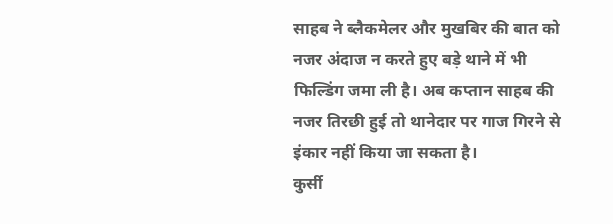साहब ने ब्लैकमेलर और मुखबिर की बात को नजर अंदाज न करते हुए बड़े थाने में भी फिल्डिंग जमा ली है। अब कप्तान साहब की नजर तिरछी हुई तो थानेदार पर गाज गिरने से इंकार नहीं किया जा सकता है।
कुर्सी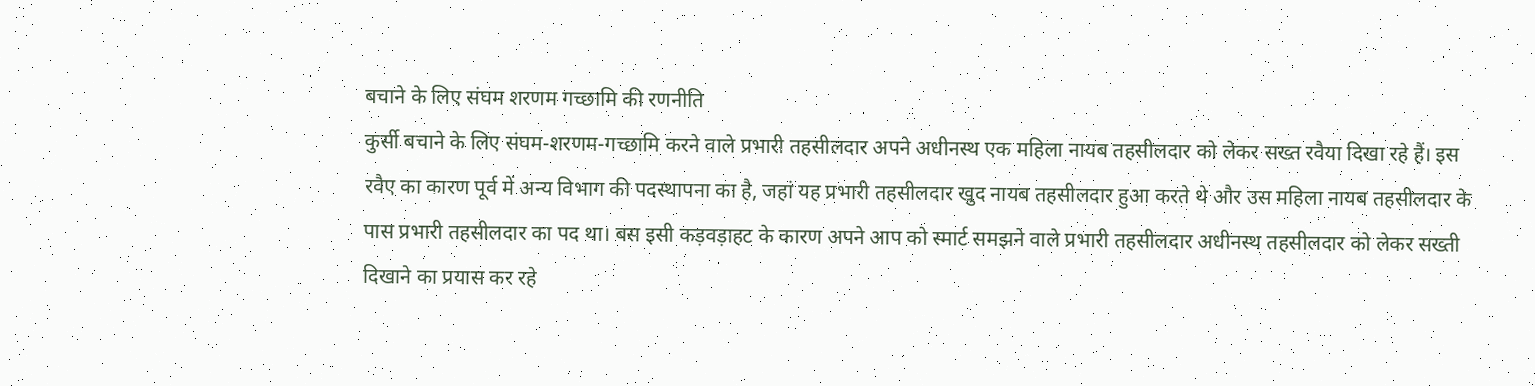बचाने के लिए संघम शरणम गच्छामि की रणनीति
कुर्सी बचाने के लिए संघम-शरणम-गच्छामि करने वाले प्रभारी तहसीलदार अपने अधीनस्थ एक महिला नायब तहसीलदार को लेकर सख्त रवैया दिखा रहे हैं। इस रवैए का कारण पूर्व में अन्य विभाग की पदस्थापना का है, जहां यह प्रभारी तहसीलदार खुद नायब तहसीलदार हुआ करते थे और उस महिला नायब तहसीलदार के पास प्रभारी तहसीलदार का पद था। बस इसी कड़वड़ाहट के कारण अपने आप को स्मार्ट समझने वाले प्रभारी तहसीलदार अधीनस्थ तहसीलदार को लेकर सख्ती दिखाने का प्रयास कर रहे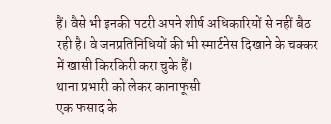हैं। वैसे भी इनकी पटरी अपने शीर्ष अधिकारियों से नहीं बैठ रही है। वे जनप्रतिनिधियों की भी स्मार्टनेस दिखाने के चक्कर में खासी किरकिरी करा चुके हैं।
थाना प्रभारी को लेकर कानाफूसी
एक फसाद के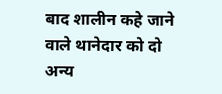बाद शालीन कहे जाने वाले थानेदार को दो अन्य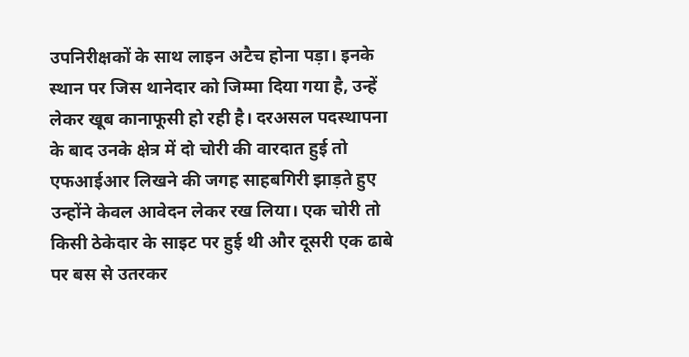उपनिरीक्षकों के साथ लाइन अटैच होना पड़ा। इनके स्थान पर जिस थानेदार को जिम्मा दिया गया है, उन्हें लेकर खूब कानाफूसी हो रही है। दरअसल पदस्थापना के बाद उनके क्षेत्र में दो चोरी की वारदात हुई तो एफआईआर लिखने की जगह साहबगिरी झाड़ते हुए उन्होंने केवल आवेदन लेकर रख लिया। एक चोरी तो किसी ठेकेदार के साइट पर हुई थी और दूसरी एक ढाबे पर बस से उतरकर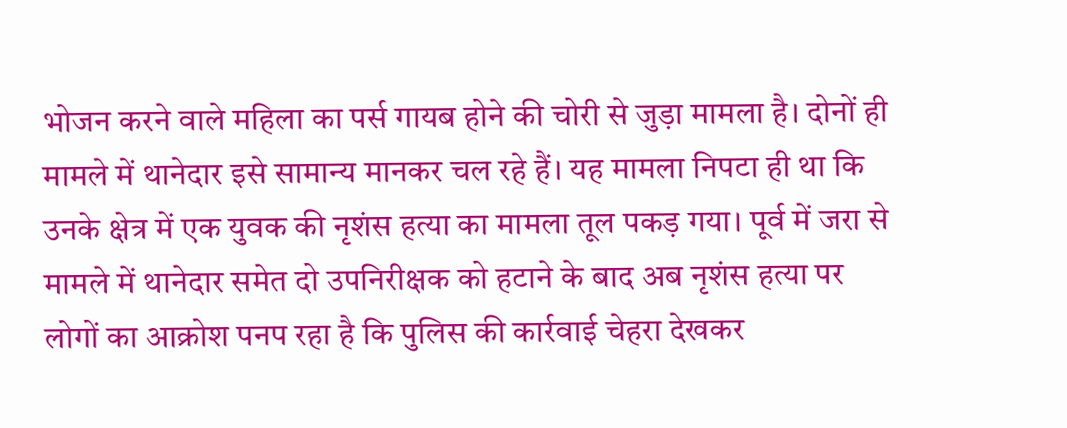भोजन करने वाले महिला का पर्स गायब होने की चोरी से जुड़ा मामला है। दोनों ही मामले में थानेदार इसे सामान्य मानकर चल रहे हैं। यह मामला निपटा ही था कि उनके क्षेत्र में एक युवक की नृशंस हत्या का मामला तूल पकड़ गया। पूर्व में जरा से मामले में थानेदार समेत दो उपनिरीक्षक को हटाने के बाद अब नृशंस हत्या पर लोगों का आक्रोश पनप रहा है कि पुलिस की कार्रवाई चेहरा देखकर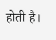होती है।